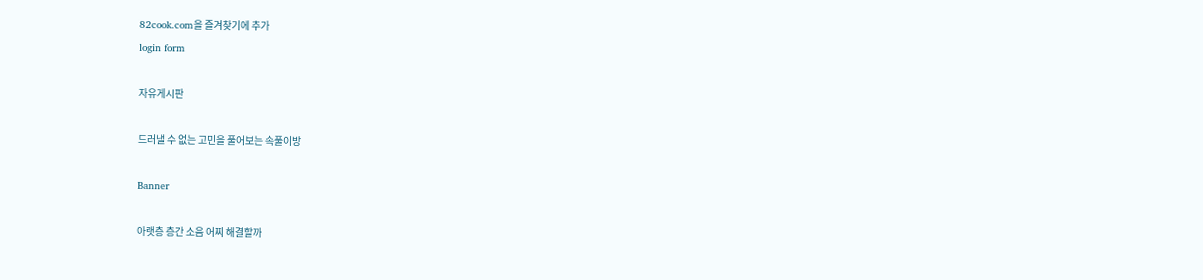82cook.com을 즐겨찾기에 추가
login form

자유게시판

드러낼 수 없는 고민을 풀어보는 속풀이방

Banner

아랫층 층간 소음 어찌 해결할까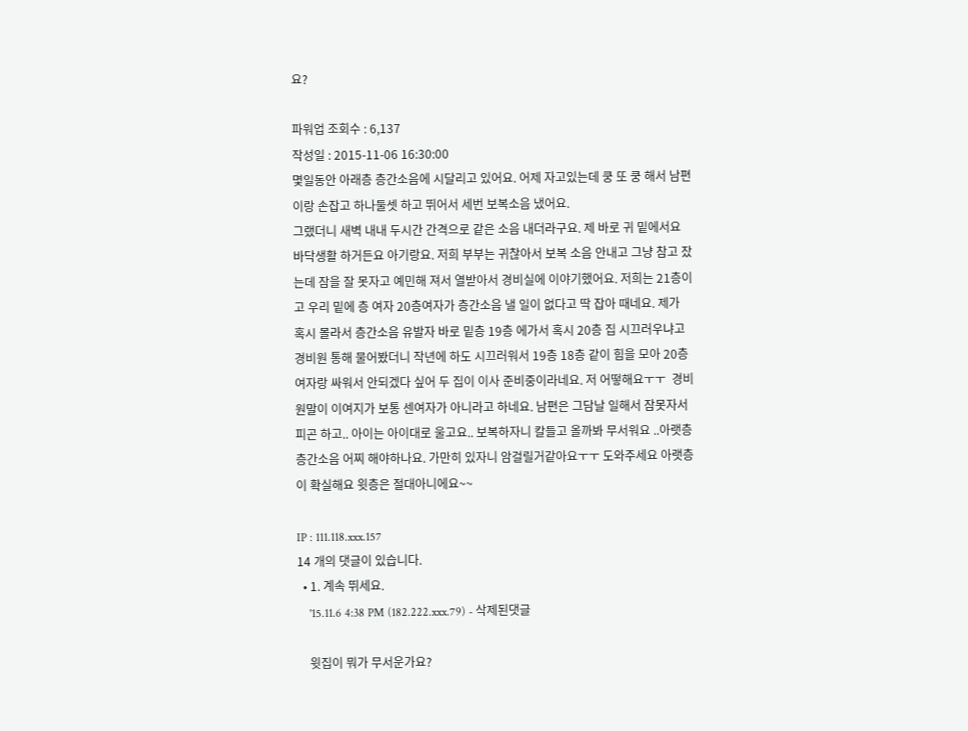요?

파워업 조회수 : 6,137
작성일 : 2015-11-06 16:30:00
몇일동안 아래층 층간소음에 시달리고 있어요. 어제 자고있는데 쿵 또 쿵 해서 남편이랑 손잡고 하나둘셋 하고 뛰어서 세번 보복소음 냈어요.
그랬더니 새벽 내내 두시간 간격으로 같은 소음 내더라구요. 제 바로 귀 밑에서요 바닥생활 하거든요 아기랑요. 저희 부부는 귀찮아서 보복 소음 안내고 그냥 참고 잤는데 잠을 잘 못자고 예민해 져서 열받아서 경비실에 이야기했어요. 저희는 21층이고 우리 밑에 층 여자 20층여자가 층간소음 낼 일이 없다고 딱 잡아 때네요. 제가 혹시 몰라서 층간소음 유발자 바로 밑층 19층 에가서 혹시 20층 집 시끄러우냐고 경비원 통해 물어봤더니 작년에 하도 시끄러워서 19층 18층 같이 힘을 모아 20층여자랑 싸워서 안되겠다 싶어 두 집이 이사 준비중이라네요. 저 어떻해요ㅜㅜ  경비원말이 이여지가 보통 센여자가 아니라고 하네요. 남편은 그담날 일해서 잠못자서 피곤 하고.. 아이는 아이대로 울고요.. 보복하자니 칼들고 올까봐 무서워요 ..아랫층 층간소음 어찌 해야하나요. 가만히 있자니 암걸릴거같아요ㅜㅜ 도와주세요 아랫층이 확실해요 윗층은 절대아니에요~~

IP : 111.118.xxx.157
14 개의 댓글이 있습니다.
  • 1. 계속 뛰세요.
    '15.11.6 4:38 PM (182.222.xxx.79) - 삭제된댓글

    윗집이 뭐가 무서운가요?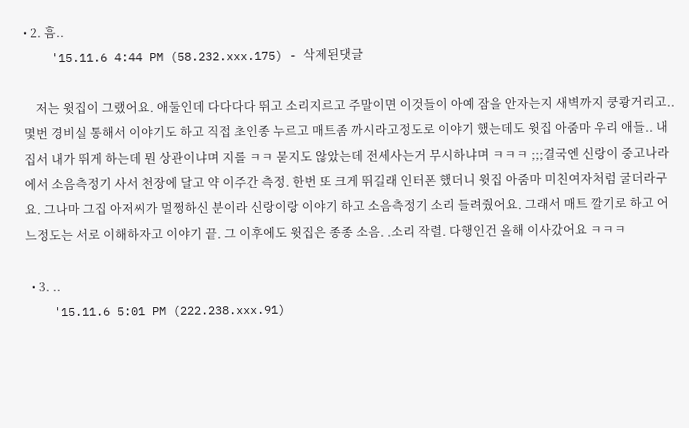• 2. 흠..
    '15.11.6 4:44 PM (58.232.xxx.175) - 삭제된댓글

    저는 윗집이 그랬어요. 애둘인데 다다다다 뛰고 소리지르고 주말이면 이것들이 아예 잠을 안자는지 새벽까지 쿵쾅거리고.. 몇번 경비실 통해서 이야기도 하고 직접 초인종 누르고 매트좀 까시라고정도로 이야기 했는데도 윗집 아줌마 우리 애들.. 내집서 내가 뛰게 하는데 뭔 상관이냐며 지롤 ㅋㅋ 묻지도 않았는데 전세사는거 무시하냐며 ㅋㅋㅋ ;;;결국엔 신랑이 중고나라에서 소음측정기 사서 천장에 달고 약 이주간 측정. 한번 또 크게 뛰길래 인터폰 했더니 윗집 아줌마 미친여자처럼 굴더라구요. 그나마 그집 아저씨가 멀쩡하신 분이라 신랑이랑 이야기 하고 소음측정기 소리 들려줬어요. 그래서 매트 깔기로 하고 어느정도는 서로 이해하자고 이야기 끝. 그 이후에도 윗집은 종종 소음. .소리 작렬. 다행인건 올해 이사갔어요 ㅋㅋㅋ

  • 3. ..
    '15.11.6 5:01 PM (222.238.xxx.91)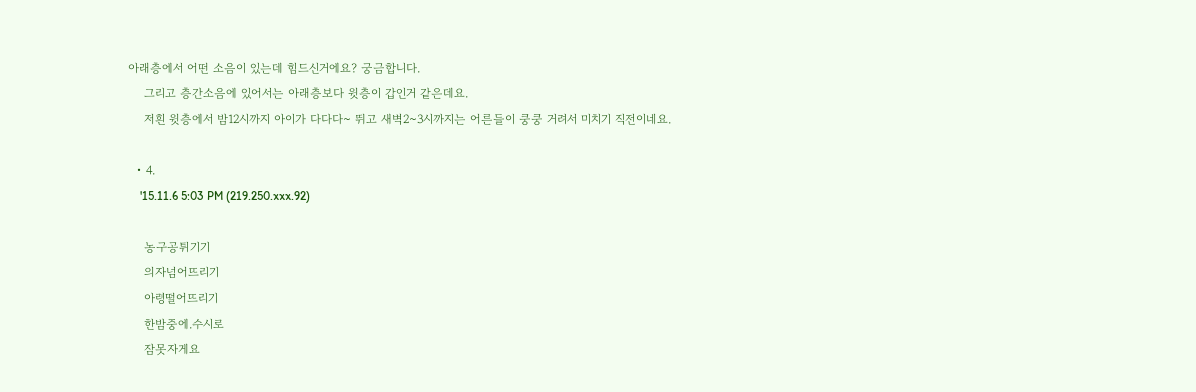아래층에서 어떤 소음이 있는데 힘드신거에요? 궁금합니다.
    그리고 층간소음에 있어서는 아래층보다 윗층이 갑인거 같은데요.
    저흰 윗층에서 밤12시까지 아이가 다다다~ 뛰고 새벽2~3시까지는 어른들이 쿵쿵 거려서 미치기 직전이네요.

  • 4.
    '15.11.6 5:03 PM (219.250.xxx.92)

    농구공튀기기
    의자넘어뜨리기
    아령떨어뜨리기
    한밤중에.수시로
    잠못자게요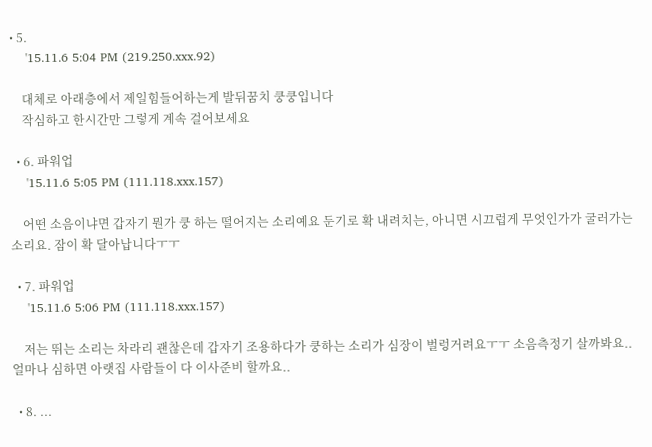• 5.
    '15.11.6 5:04 PM (219.250.xxx.92)

    대체로 아래층에서 제일힘들어하는게 발뒤꿈치 쿵쿵입니다
    작심하고 한시간만 그렇게 계속 걸어보세요

  • 6. 파워업
    '15.11.6 5:05 PM (111.118.xxx.157)

    어떤 소음이냐면 갑자기 뭔가 쿵 하는 떨어지는 소리예요 둔기로 확 내려치는, 아니면 시끄럽게 무엇인가가 굴러가는소리요. 잠이 확 달아납니다ㅜㅜ

  • 7. 파워업
    '15.11.6 5:06 PM (111.118.xxx.157)

    저는 뛰는 소리는 차라리 괜찮은데 갑자기 조용하다가 쿵하는 소리가 심장이 벌렁거려요ㅜㅜ 소음측정기 살까봐요.. 얼마나 심하면 아랫집 사람들이 다 이사준비 할까요..

  • 8. ...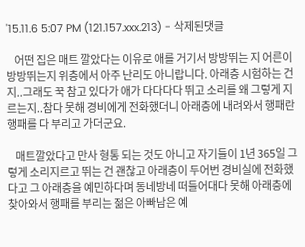'15.11.6 5:07 PM (121.157.xxx.213) - 삭제된댓글

    어떤 집은 매트 깔았다는 이유로 애를 거기서 방방뛰는 지 어른이 방방뛰는지 위층에서 아주 난리도 아니랍니다. 아래층 시험하는 건지..그래도 꾹 참고 있다가 애가 다다다다 뛰고 소리를 왜 그렇게 지르는지..참다 못해 경비에게 전화했더니 아래층에 내려와서 행패란 행패를 다 부리고 가더군요.

    매트깔았다고 만사 형통 되는 것도 아니고 자기들이 1년 365일 그렇게 소리지르고 뛰는 건 괜찮고 아래층이 두어번 경비실에 전화했다고 그 아래층을 예민하다며 동네방네 떠들어대다 못해 아래층에 찾아와서 행패를 부리는 젊은 아빠남은 예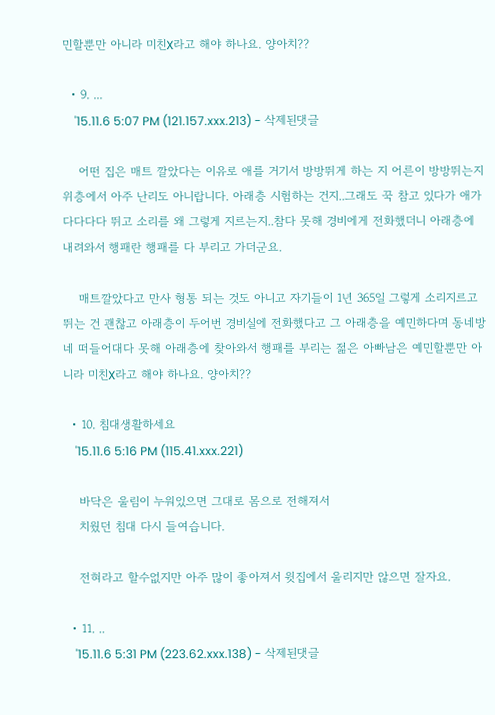민할뿐만 아니라 미친X라고 해야 하나요. 양아치??

  • 9. ...
    '15.11.6 5:07 PM (121.157.xxx.213) - 삭제된댓글

    어떤 집은 매트 깔았다는 이유로 애를 거기서 방방뛰게 하는 지 어른이 방방뛰는지 위층에서 아주 난리도 아니랍니다. 아래층 시험하는 건지..그래도 꾹 참고 있다가 애가 다다다다 뛰고 소리를 왜 그렇게 지르는지..참다 못해 경비에게 전화했더니 아래층에 내려와서 행패란 행패를 다 부리고 가더군요.

    매트깔았다고 만사 형통 되는 것도 아니고 자기들이 1년 365일 그렇게 소리지르고 뛰는 건 괜찮고 아래층이 두어번 경비실에 전화했다고 그 아래층을 예민하다며 동네방네 떠들어대다 못해 아래층에 찾아와서 행패를 부리는 젊은 아빠남은 예민할뿐만 아니라 미친X라고 해야 하나요. 양아치??

  • 10. 침대생활하세요
    '15.11.6 5:16 PM (115.41.xxx.221)

    바닥은 울림이 누워있으면 그대로 몸으로 전해져서
    치웠던 침대 다시 들여습니다.

    전혀라고 할수없지만 아주 많이 좋아져서 윗집에서 울리지만 않으면 잘자요.

  • 11. ..
    '15.11.6 5:31 PM (223.62.xxx.138) - 삭제된댓글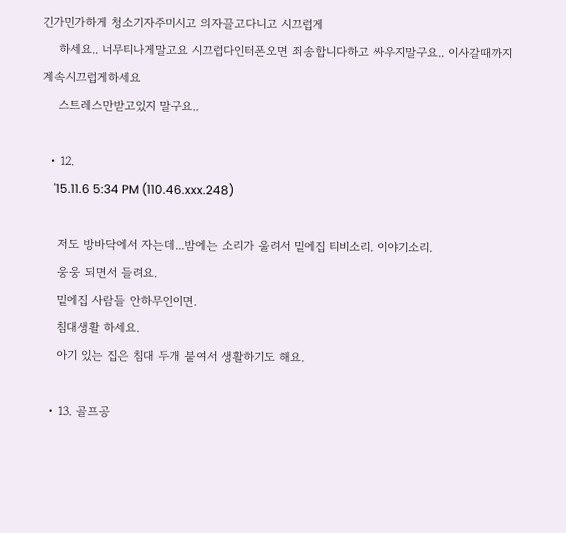긴가민가하게 청소기자주미시고 의자끌고다니고 시끄럽게
    하세요.. 너무티나게말고요 시끄럽다인터폰오면 죄송합니다하고 싸우지말구요.. 이사갈때까지 계속시끄럽게하세요
    스트레스만받고있지 말구요..

  • 12.
    '15.11.6 5:34 PM (110.46.xxx.248)

    저도 방바닥에서 자는데...밤에는 소리가 울려서 밑에집 티비소리. 이야기소리.
    웅웅 되면서 들려요.
    밑에집 사람들 안하무인이면.
    침대생활 하세요.
    아기 있는 집은 침대 두개 붙여서 생활하기도 해요.

  • 13. 골프공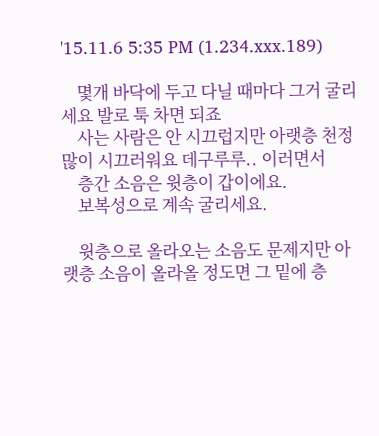'15.11.6 5:35 PM (1.234.xxx.189)

    몇개 바닥에 두고 다닐 때마다 그거 굴리세요 발로 툭 차면 되죠
    사는 사람은 안 시끄럽지만 아랫층 천정 많이 시끄러워요 데구루루.. 이러면서
    층간 소음은 윗층이 갑이에요.
    보복성으로 계속 굴리세요.

    윗층으로 올라오는 소음도 문제지만 아랫층 소음이 올라올 정도면 그 밑에 층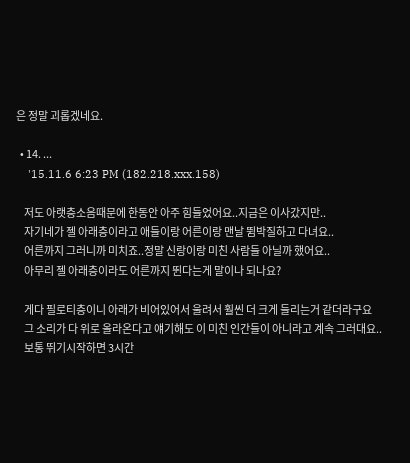은 정말 괴롭겠네요.

  • 14. ...
    '15.11.6 6:23 PM (182.218.xxx.158)

    저도 아랫층소음때문에 한동안 아주 힘들었어요..지금은 이사갔지만..
    자기네가 젤 아래층이라고 애들이랑 어른이랑 맨날 뜀박질하고 다녀요..
    어른까지 그러니까 미치죠..정말 신랑이랑 미친 사람들 아닐까 했어요..
    아무리 젤 아래층이라도 어른까지 뛴다는게 말이나 되나요?

    게다 필로티층이니 아래가 비어있어서 울려서 훨씬 더 크게 들리는거 같더라구요
    그 소리가 다 위로 올라온다고 얘기해도 이 미친 인간들이 아니라고 계속 그러대요..
    보통 뛰기시작하면 3시간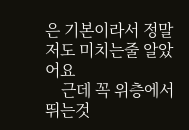은 기본이라서 정말 저도 미치는줄 알았어요
    근데 꼭 위층에서 뛰는것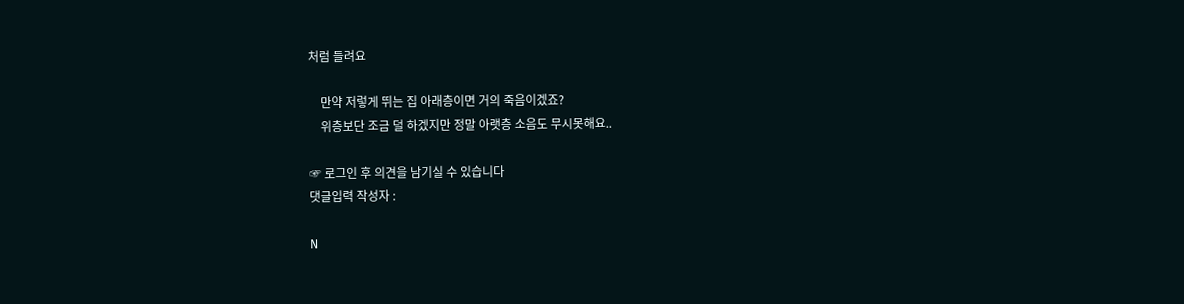처럼 들려요

    만약 저렇게 뛰는 집 아래층이면 거의 죽음이겠죠?
    위층보단 조금 덜 하겠지만 정말 아랫층 소음도 무시못해요..

☞ 로그인 후 의견을 남기실 수 있습니다
댓글입력 작성자 :

N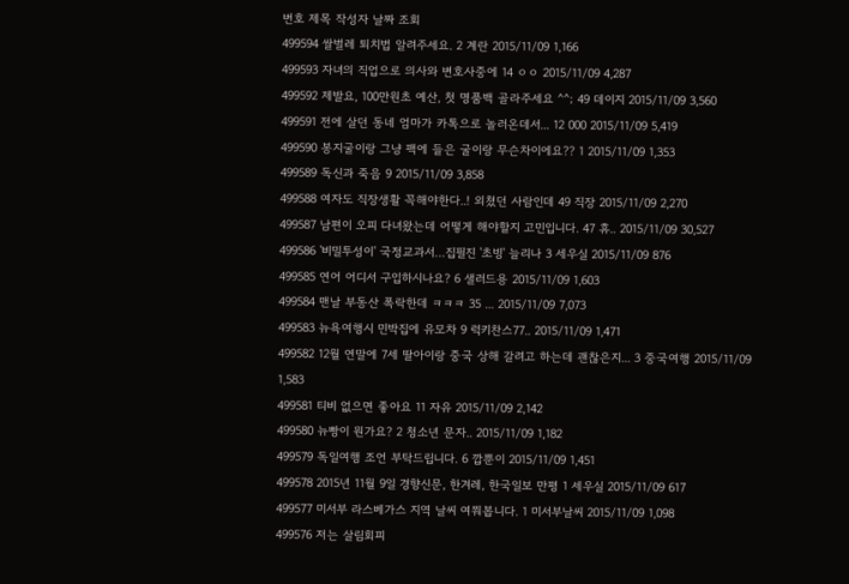번호 제목 작성자 날짜 조회
499594 쌀벌레 퇴치법 알려주세요. 2 계란 2015/11/09 1,166
499593 자녀의 직업으로 의사와 변호사중에 14 ㅇㅇ 2015/11/09 4,287
499592 제발요, 100만원초 예산, 첫 명품백 골라주세요 ^^; 49 데이지 2015/11/09 3,560
499591 전에 살던 동네 엄마가 카톡으로 놀러온데서... 12 000 2015/11/09 5,419
499590 봉지굴이랑 그냥 팩에 들은 굴이랑 무슨차이에요?? 1 2015/11/09 1,353
499589 독신과 죽음 9 2015/11/09 3,858
499588 여자도 직장생활 꼭해야한다..! 외쳤던 사람인데 49 직장 2015/11/09 2,270
499587 남편이 오피 다녀왔는데 어떻게 해야할지 고민입니다. 47 휴.. 2015/11/09 30,527
499586 '비밀투성이' 국정교과서…집필진 '초빙' 늘리나 3 세우실 2015/11/09 876
499585 연어 어디서 구입하시나요? 6 샐러드용 2015/11/09 1,603
499584 맨날 부동산 폭락한데 ㅋㅋㅋ 35 ... 2015/11/09 7,073
499583 뉴욕여행시 민박집에 유모차 9 럭키찬스77.. 2015/11/09 1,471
499582 12월 연말에 7세 딸아이랑 중국 상해 갈려고 하는데 괜찮은지... 3 중국여행 2015/11/09 1,583
499581 티비 없으면 좋아요 11 자유 2015/11/09 2,142
499580 뉴빵이 뭔가요? 2 청소년 문자.. 2015/11/09 1,182
499579 독일여행 조언 부탁드립니다. 6 깝뿐이 2015/11/09 1,451
499578 2015년 11월 9일 경향신문, 한겨레, 한국일보 만평 1 세우실 2015/11/09 617
499577 미서부 라스베가스 지역 날씨 여쭤봅니다. 1 미서부날씨 2015/11/09 1,098
499576 저는 살림회피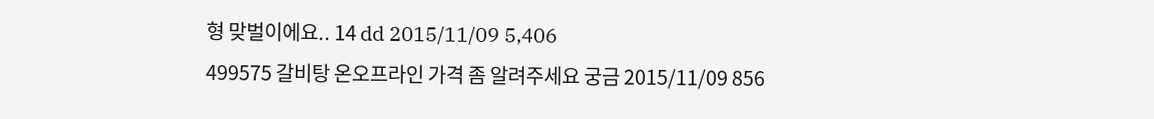형 맞벌이에요.. 14 dd 2015/11/09 5,406
499575 갈비탕 온오프라인 가격 좀 알려주세요 궁금 2015/11/09 856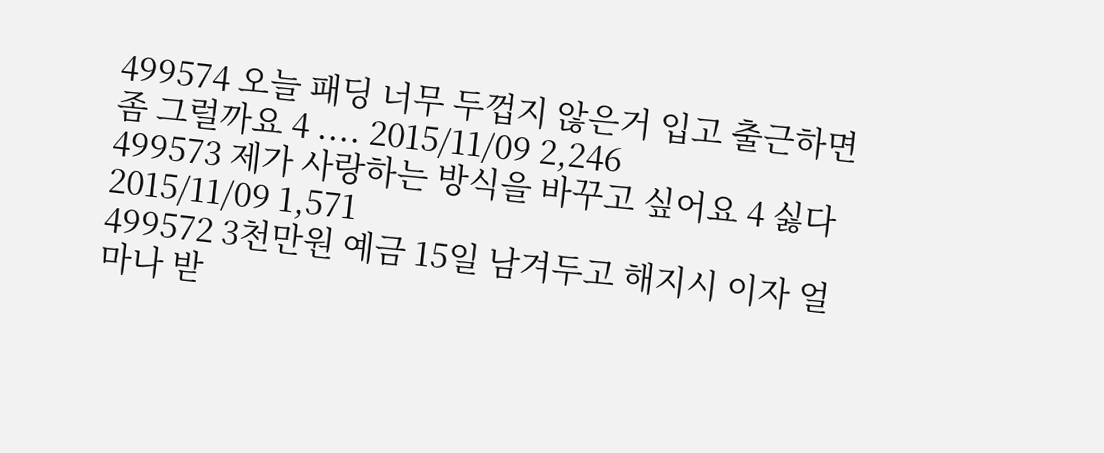499574 오늘 패딩 너무 두껍지 않은거 입고 출근하면 좀 그럴까요 4 .... 2015/11/09 2,246
499573 제가 사랑하는 방식을 바꾸고 싶어요 4 싫다 2015/11/09 1,571
499572 3천만원 예금 15일 남겨두고 해지시 이자 얼마나 받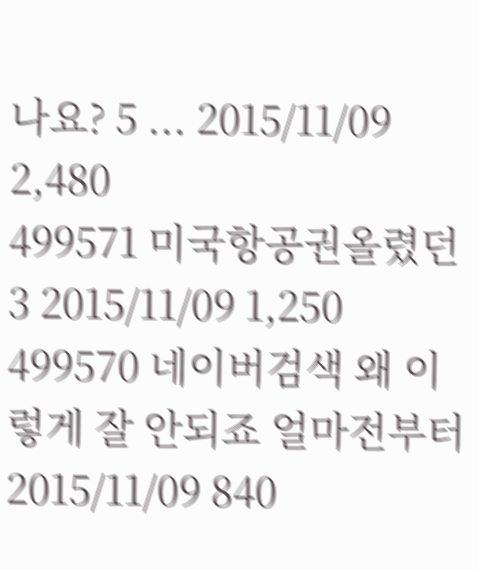나요? 5 ... 2015/11/09 2,480
499571 미국항공권올렸던 3 2015/11/09 1,250
499570 네이버검색 왜 이렇게 잘 안되죠 얼마전부터 2015/11/09 840